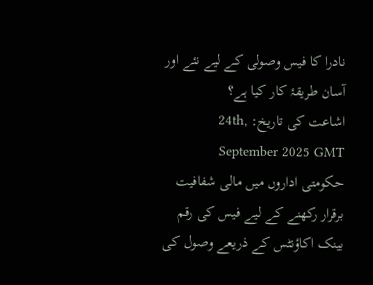نادرا کا فیس وصولی کے لیے نئے اور آسان طریقۂ کار کیا ہے؟
اشاعت کی تاریخ: 24th, September 2025 GMT
حکومتی اداروں میں مالی شفافیت برقرار رکھنے کے لیے فیس کی رقم بینک اکاؤنٹس کے ذریعے وصول کی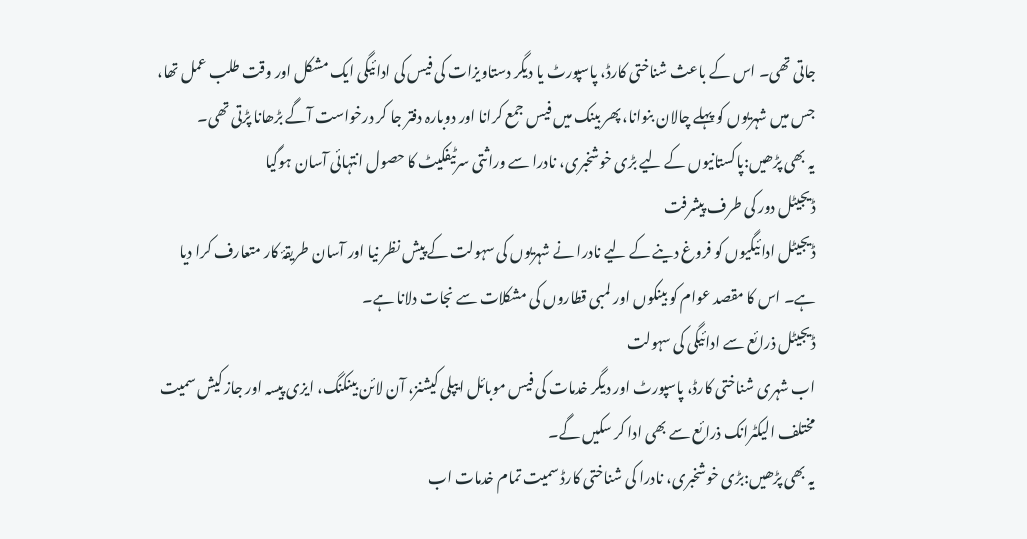جاتی تھی۔ اس کے باعث شناختی کارڈ، پاسپورٹ یا دیگر دستاویزات کی فیس کی ادائیگی ایک مشکل اور وقت طلب عمل تھا، جس میں شہریوں کو پہلے چالان بنوانا، پھر بینک میں فیس جمع کرانا اور دوبارہ دفتر جا کر درخواست آگے بڑھانا پڑتی تھی۔
یہ بھی پڑھیں:پاکستانیوں کے لیے بڑی خوشخبری، نادرا سے وراثتی سرٹیفکیٹ کا حصول انتہائی آسان ہوگیا
ڈیجیٹل دور کی طرف پیشرفت
ڈیجیٹل ادائیگیوں کو فروغ دینے کے لیے نادرا نے شہریوں کی سہولت کے پیش نظر نیا اور آسان طریقۂ کار متعارف کرا دیا ہے۔ اس کا مقصد عوام کو بینکوں اور لمبی قطاروں کی مشکلات سے نجات دلانا ہے۔
ڈیجیٹل ذرائع سے ادائیگی کی سہولت
اب شہری شناختی کارڈ، پاسپورٹ اور دیگر خدمات کی فیس موبائل ایپلی کیشنز، آن لائن بینکنگ، ایزی پیسہ اور جاز کیش سمیت مختلف الیکٹرانک ذرائع سے بھی ادا کر سکیں گے۔
یہ بھی پڑھیں:بڑی خوشخبری، نادرا کی شناختی کارڈ سمیت تمام خدمات اب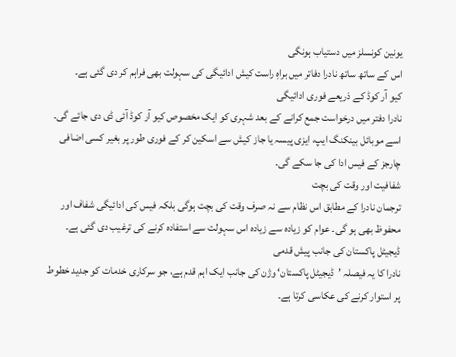یونین کونسلز میں دستیاب ہونگی
اس کے ساتھ ساتھ نادرا دفاتر میں براہِ راست کیش ادائیگی کی سہولت بھی فراہم کر دی گئی ہے۔
کیو آر کوڈ کے ذریعے فوری ادائیگی
نادرا دفتر میں درخواست جمع کرانے کے بعد شہری کو ایک مخصوص کیو آر کوڈ آئی ڈی دی جائے گی۔ اسے موبائل بینکنگ ایپ، ایزی پیسہ یا جاز کیش سے اسکین کر کے فوری طور پر بغیر کسی اضافی چارجز کے فیس ادا کی جا سکے گی۔
شفافیت اور وقت کی بچت
ترجمان نادرا کے مطابق اس نظام سے نہ صرف وقت کی بچت ہوگی بلکہ فیس کی ادائیگی شفاف اور محفوظ بھی ہو گی۔ عوام کو زیادہ سے زیادہ اس سہولت سے استفادہ کرنے کی ترغیب دی گئی ہے۔
ڈیجیٹل پاکستان کی جانب پیش قدمی
نادرا کا یہ فیصلہ ’ڈیجیٹل پاکستان‘ وژن کی جانب ایک اہم قدم ہے، جو سرکاری خدمات کو جدید خطوط پر استوار کرنے کی عکاسی کرتا ہے۔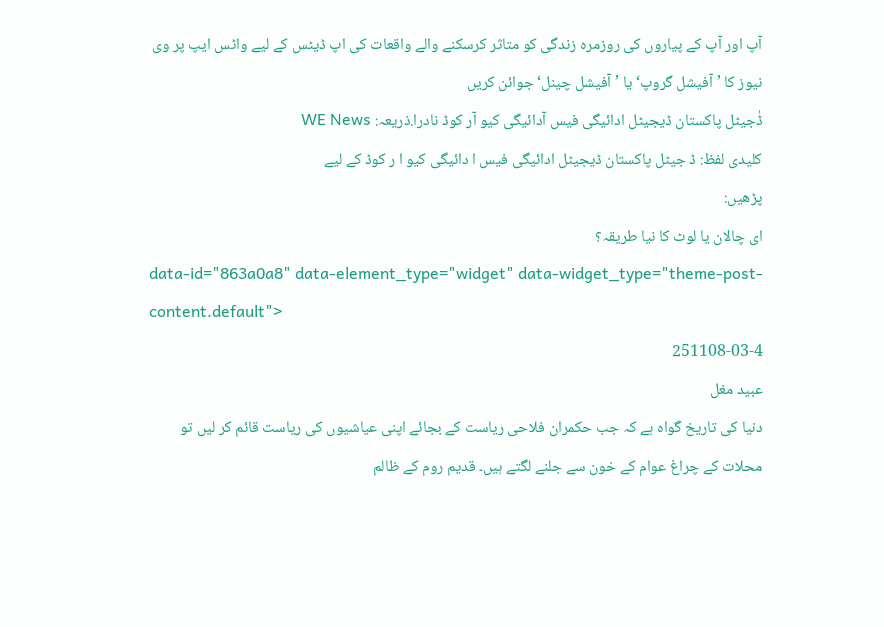آپ اور آپ کے پیاروں کی روزمرہ زندگی کو متاثر کرسکنے والے واقعات کی اپ ڈیٹس کے لیے واٹس ایپ پر وی نیوز کا ’آفیشل گروپ‘ یا ’آفیشل چینل‘ جوائن کریں
ڈٰجیٹل پاکستان ڈیجیٹل ادائیگی فیس آدائیگی کیو آر کوڈ نادرا.ذریعہ: WE News
کلیدی لفظ: ڈ جیٹل پاکستان ڈیجیٹل ادائیگی فیس ا دائیگی کیو ا ر کوڈ کے لیے
پڑھیں:
ای چالان یا لوٹ کا نیا طریقہ؟
data-id="863a0a8" data-element_type="widget" data-widget_type="theme-post-content.default">
251108-03-4
عبید مغل
دنیا کی تاریخ گواہ ہے کہ جب حکمران فلاحی ریاست کے بجائے اپنی عیاشیوں کی ریاست قائم کر لیں تو محلات کے چراغ عوام کے خون سے جلنے لگتے ہیں۔ قدیم روم کے ظالم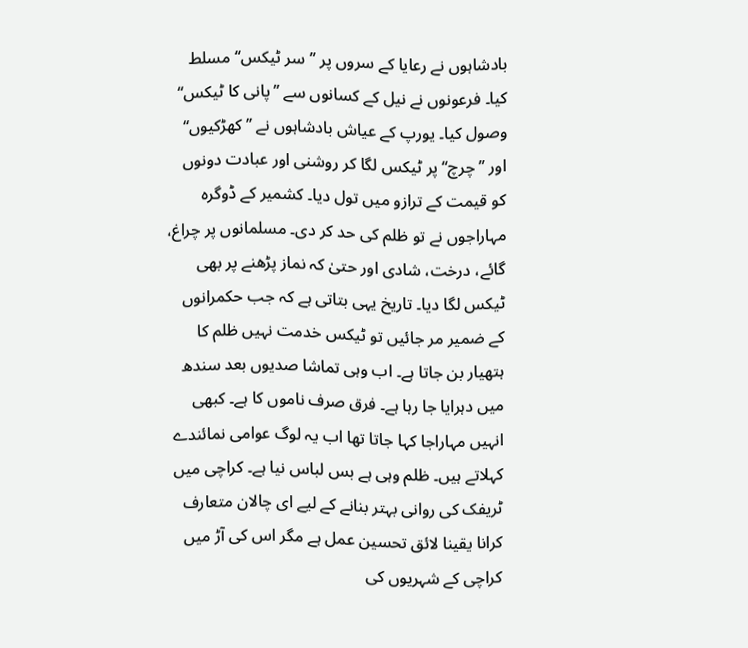بادشاہوں نے رعایا کے سروں پر ’’سر ٹیکس‘‘ مسلط کیا۔ فرعونوں نے نیل کے کسانوں سے ’’پانی کا ٹیکس‘‘ وصول کیا۔ یورپ کے عیاش بادشاہوں نے ’’کھڑکیوں‘‘ اور ’’چرچ‘‘ پر ٹیکس لگا کر روشنی اور عبادت دونوں کو قیمت کے ترازو میں تول دیا۔ کشمیر کے ڈوگرہ مہاراجوں نے تو ظلم کی حد کر دی۔ مسلمانوں پر چراغ، گائے، درخت، شادی اور حتیٰ کہ نماز پڑھنے پر بھی ٹیکس لگا دیا۔ تاریخ یہی بتاتی ہے کہ جب حکمرانوں کے ضمیر مر جائیں تو ٹیکس خدمت نہیں ظلم کا ہتھیار بن جاتا ہے۔ اب وہی تماشا صدیوں بعد سندھ میں دہرایا جا رہا ہے۔ فرق صرف ناموں کا ہے۔ کبھی انہیں مہاراجا کہا جاتا تھا اب یہ لوگ عوامی نمائندے کہلاتے ہیں۔ ظلم وہی ہے بس لباس نیا ہے۔ کراچی میں ٹریفک کی روانی بہتر بنانے کے لیے ای چالان متعارف کرانا یقینا لائق تحسین عمل ہے مگر اس کی آڑ میں کراچی کے شہریوں کی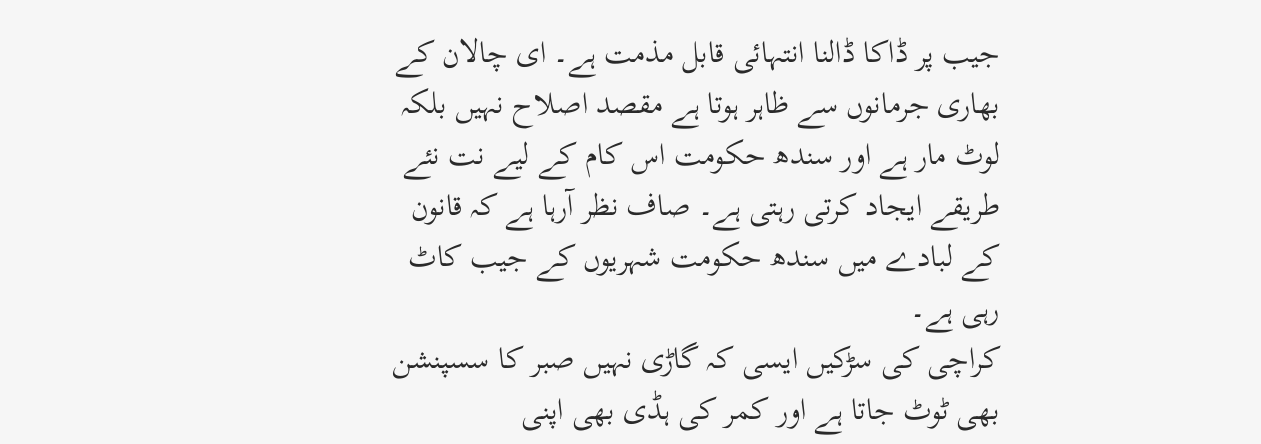جیب پر ڈاکا ڈالنا انتہائی قابل مذمت ہے۔ ای چالان کے بھاری جرمانوں سے ظاہر ہوتا ہے مقصد اصلاح نہیں بلکہ لوٹ مار ہے اور سندھ حکومت اس کام کے لیے نت نئے طریقے ایجاد کرتی رہتی ہے۔ صاف نظر آرہا ہے کہ قانون کے لبادے میں سندھ حکومت شہریوں کے جیب کاٹ رہی ہے۔
کراچی کی سڑکیں ایسی کہ گاڑی نہیں صبر کا سسپنشن بھی ٹوٹ جاتا ہے اور کمر کی ہڈی بھی اپنی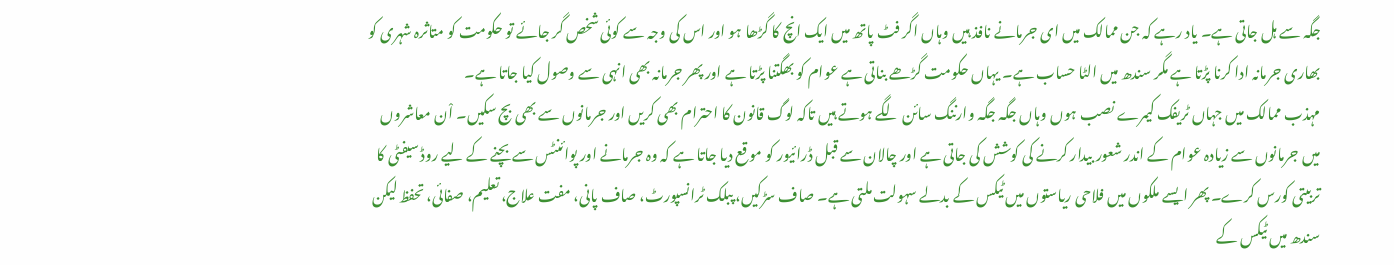جگہ سے ہل جاتی ہے۔ یاد رہے کہ جن ممالک میں ای جرمانے نافذ ہیں وہاں اگر فٹ پاتھ میں ایک انچ کا گڑھا ہو اور اس کی وجہ سے کوئی شخص گر جائے تو حکومت کو متاثرہ شہری کو بھاری جرمانہ ادا کرنا پڑتا ہے مگر سندھ میں الٹا حساب ہے۔ یہاں حکومت گڑھے بناتی ہے عوام کو بھگتنا پڑتا ہے اور پھر جرمانہ بھی انہی سے وصول کیا جاتا ہے۔
مہذب ممالک میں جہاں ٹریفک کیمرے نصب ہوں وہاں جگہ جگہ وارننگ سائن لگے ہوتے ہیں تاکہ لوگ قانون کا احترام بھی کریں اور جرمانوں سے بھی بچ سکیں۔ اْن معاشروں میں جرمانوں سے زیادہ عوام کے اندر شعور بیدار کرنے کی کوشش کی جاتی ہے اور چالان سے قبل ڈرائیور کو موقع دیا جاتا ہے کہ وہ جرمانے اور پوائنٹس سے بچنے کے لیے روڈ سیفٹی کا تربیتی کورس کرے۔ پھر ایسے ملکوں میں فلاحی ریاستوں میں ٹیکس کے بدلے سہولت ملتی ہے۔ صاف سڑکیں، پبلک ٹرانسپورٹ، صاف پانی، مفت علاج، تعلیم، صفائی، تحفظ لیکن سندھ میں ٹیکس کے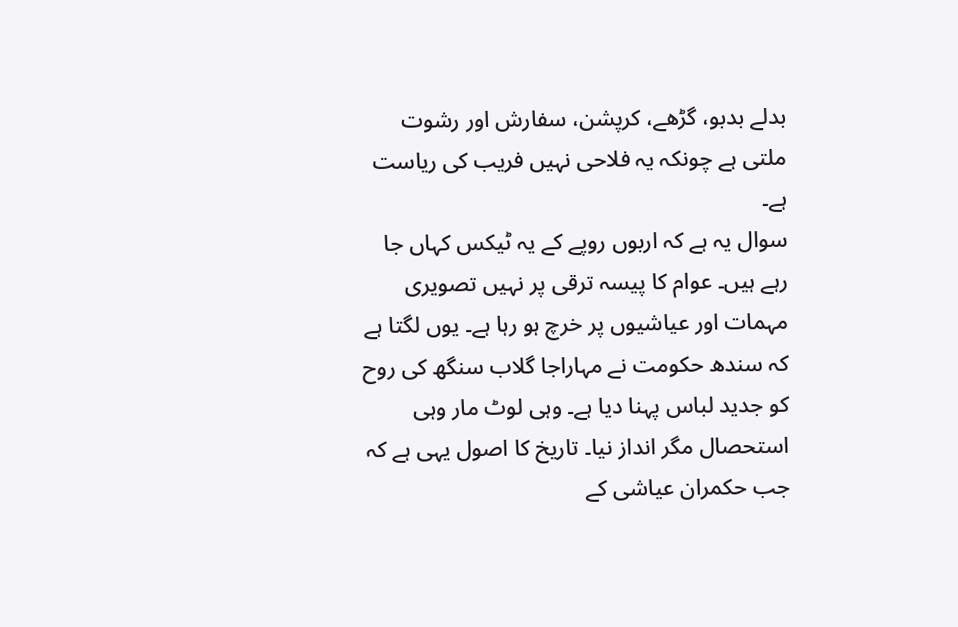بدلے بدبو، گڑھے، کرپشن، سفارش اور رشوت ملتی ہے چونکہ یہ فلاحی نہیں فریب کی ریاست ہے۔
سوال یہ ہے کہ اربوں روپے کے یہ ٹیکس کہاں جا رہے ہیں۔ عوام کا پیسہ ترقی پر نہیں تصویری مہمات اور عیاشیوں پر خرچ ہو رہا ہے۔ یوں لگتا ہے کہ سندھ حکومت نے مہاراجا گلاب سنگھ کی روح کو جدید لباس پہنا دیا ہے۔ وہی لوٹ مار وہی استحصال مگر انداز نیا۔ تاریخ کا اصول یہی ہے کہ جب حکمران عیاشی کے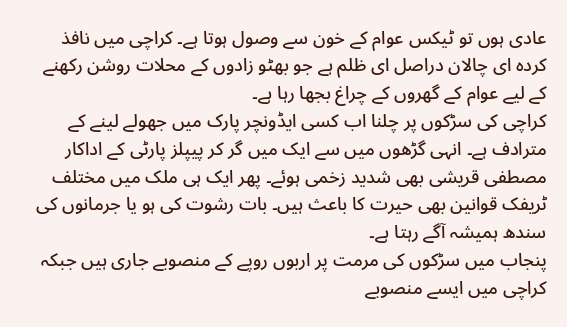عادی ہوں تو ٹیکس عوام کے خون سے وصول ہوتا ہے۔ کراچی میں نافذ کردہ ای چالان دراصل ای ظلم ہے جو بھٹو زادوں کے محلات روشن رکھنے کے لیے عوام کے گھروں کے چراغ بجھا رہا ہے۔
کراچی کی سڑکوں پر چلنا اب کسی ایڈونچر پارک میں جھولے لینے کے مترادف ہے۔ انہی گڑھوں میں سے ایک میں گر کر پیپلز پارٹی کے اداکار مصطفی قریشی بھی شدید زخمی ہوئے۔ پھر ایک ہی ملک میں مختلف ٹریفک قوانین بھی حیرت کا باعث ہیں۔ بات رشوت کی ہو یا جرمانوں کی سندھ ہمیشہ آگے رہتا ہے۔
پنجاب میں سڑکوں کی مرمت پر اربوں روپے کے منصوبے جاری ہیں جبکہ کراچی میں ایسے منصوبے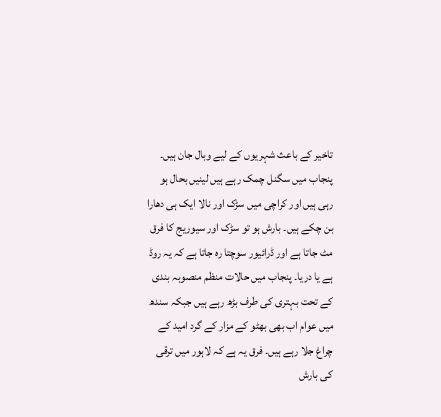تاخیر کے باعث شہریوں کے لیے وبال جان ہیں۔ پنجاب میں سگنل چمک رہے ہیں لینیں بحال ہو رہی ہیں اور کراچی میں سڑک اور نالا ایک ہی دھارا بن چکے ہیں۔ بارش ہو تو سڑک اور سیوریج کا فرق مٹ جاتا ہے اور ڈرائیور سوچتا رہ جاتا ہے کہ یہ روڈ ہے یا دریا۔ پنجاب میں حالات منظم منصوبہ بندی کے تحت بہتری کی طرف بڑھ رہے ہیں جبکہ سندھ میں عوام اب بھی بھٹو کے مزار کے گرد امید کے چراغ جلا رہے ہیں۔ فرق یہ ہے کہ لاہور میں ترقی کی بارش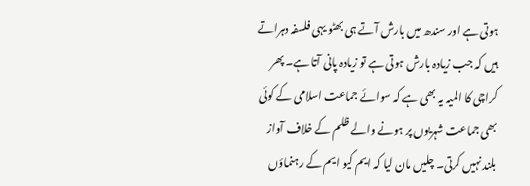ہوتی ہے اور سندھ میں بارش آتے ہی بھٹو یہی فلسفہ دہراتے ہیں کہ جب زیادہ بارش ہوتی ہے تو زیادہ پانی آتا ہے۔ پھر کراچی کا المیہ یہ بھی ہے کہ سوائے جماعت اسلامی کے کوئی بھی جماعت شہریوں پر ہونے والے ظلم کے خلاف آواز بلند نہیں کرتی۔ چلیں مان لیا کہ ایم کیو ایم کے رہنماؤں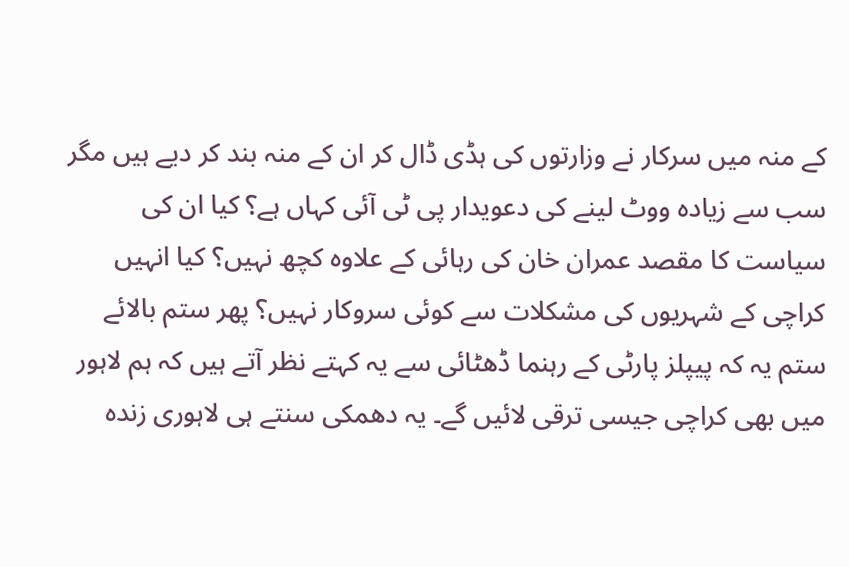کے منہ میں سرکار نے وزارتوں کی ہڈی ڈال کر ان کے منہ بند کر دیے ہیں مگر سب سے زیادہ ووٹ لینے کی دعویدار پی ٹی آئی کہاں ہے؟ کیا ان کی سیاست کا مقصد عمران خان کی رہائی کے علاوہ کچھ نہیں؟ کیا انہیں کراچی کے شہریوں کی مشکلات سے کوئی سروکار نہیں؟ پھر ستم بالائے ستم یہ کہ پیپلز پارٹی کے رہنما ڈھٹائی سے یہ کہتے نظر آتے ہیں کہ ہم لاہور میں بھی کراچی جیسی ترقی لائیں گے۔ یہ دھمکی سنتے ہی لاہوری زندہ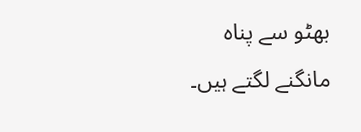بھٹو سے پناہ مانگنے لگتے ہیں۔